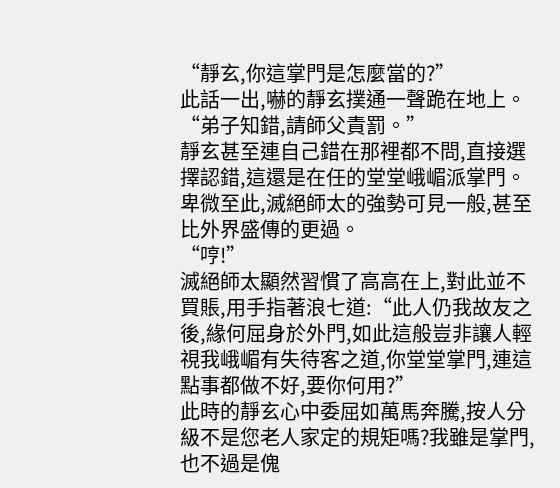“靜玄,你這掌門是怎麼當的?”
此話一出,嚇的靜玄撲通一聲跪在地上。
“弟子知錯,請師父責罰。”
靜玄甚至連自己錯在那裡都不問,直接選擇認錯,這還是在任的堂堂峨嵋派掌門。
卑微至此,滅絕師太的強勢可見一般,甚至比外界盛傳的更過。
“哼!”
滅絕師太顯然習慣了高高在上,對此並不買賬,用手指著浪七道:“此人仍我故友之後,緣何屈身於外門,如此這般豈非讓人輕視我峨嵋有失待客之道,你堂堂掌門,連這點事都做不好,要你何用?”
此時的靜玄心中委屈如萬馬奔騰,按人分級不是您老人家定的規矩嗎?我雖是掌門,也不過是傀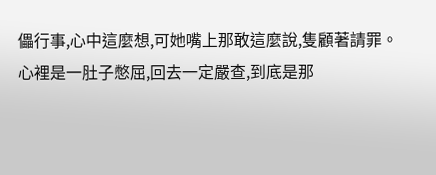儡行事,心中這麼想,可她嘴上那敢這麼說,隻顧著請罪。
心裡是一肚子憋屈,回去一定嚴查,到底是那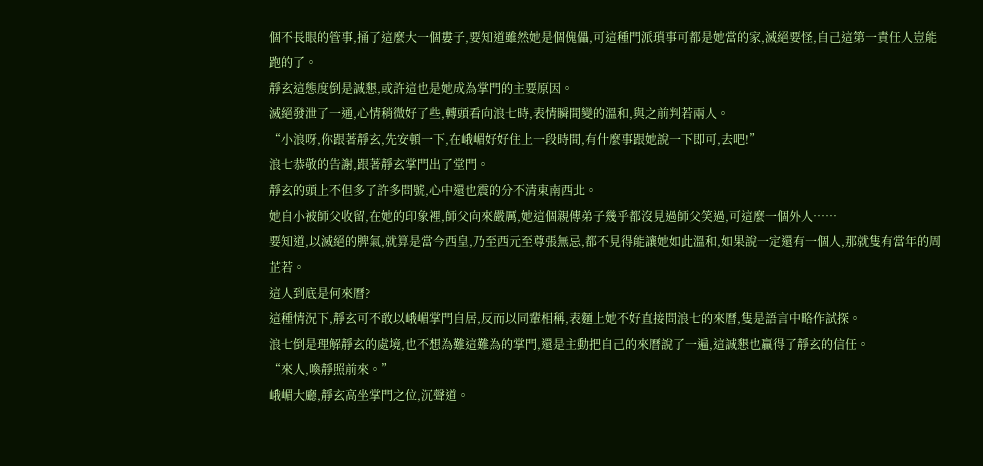個不長眼的管事,捅了這麼大一個婁子,要知道雖然她是個傀儡,可這種門派瑣事可都是她當的家,滅絕要怪,自己這第一責任人豈能跑的了。
靜玄這態度倒是誠懇,或許這也是她成為掌門的主要原因。
滅絕發泄了一通,心情稍微好了些,轉頭看向浪七時,表情瞬間變的溫和,與之前判若兩人。
“小浪呀,你跟著靜玄,先安頓一下,在峨嵋好好住上一段時間,有什麼事跟她說一下即可,去吧!”
浪七恭敬的告謝,跟著靜玄掌門出了堂門。
靜玄的頭上不但多了許多問號,心中還也震的分不清東南西北。
她自小被師父收留,在她的印象裡,師父向來嚴厲,她這個親傳弟子幾乎都沒見過師父笑過,可這麼一個外人……
要知道,以滅絕的脾氣,就算是當今西皇,乃至西元至尊張無忌,都不見得能讓她如此溫和,如果說一定還有一個人,那就隻有當年的周芷若。
這人到底是何來曆?
這種情況下,靜玄可不敢以峨嵋掌門自居,反而以同輩相稱,表麵上她不好直接問浪七的來曆,隻是語言中略作試探。
浪七倒是理解靜玄的處境,也不想為難這難為的掌門,還是主動把自己的來曆說了一遍,這誠懇也贏得了靜玄的信任。
“來人,喚靜照前來。”
峨嵋大廳,靜玄高坐掌門之位,沉聲道。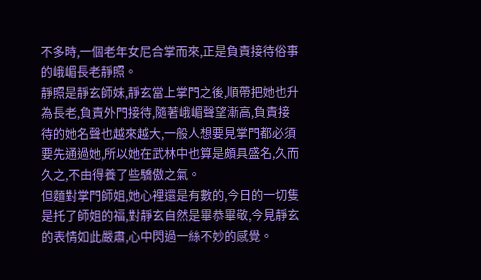不多時,一個老年女尼合掌而來,正是負責接待俗事的峨嵋長老靜照。
靜照是靜玄師妹,靜玄當上掌門之後,順帶把她也升為長老,負責外門接待,隨著峨嵋聲望漸高,負責接待的她名聲也越來越大,一般人想要見掌門都必須要先通過她,所以她在武林中也算是頗具盛名,久而久之,不由得養了些驕傲之氣。
但麵對掌門師姐,她心裡還是有數的,今日的一切隻是托了師姐的福,對靜玄自然是畢恭畢敬,今見靜玄的表情如此嚴肅,心中閃過一絲不妙的感覺。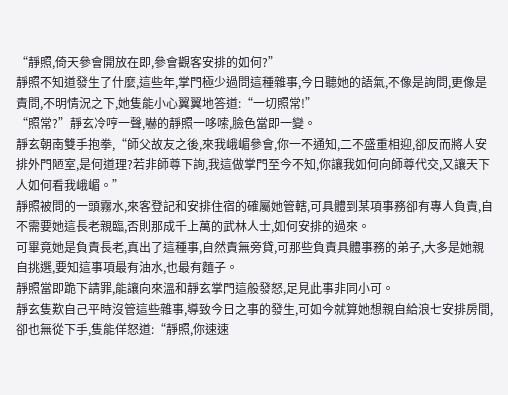“靜照,倚天參會開放在即,參會觀客安排的如何?”
靜照不知道發生了什麼,這些年,掌門極少過問這種雜事,今日聽她的語氣,不像是詢問,更像是責問,不明情況之下,她隻能小心翼翼地答道:“一切照常!”
“照常?”靜玄冷哼一聲,嚇的靜照一哆嗦,臉色當即一變。
靜玄朝南雙手抱拳,“師父故友之後,來我峨嵋參會,你一不通知,二不盛重相迎,卻反而將人安排外門陋室,是何道理?若非師尊下詢,我這做掌門至今不知,你讓我如何向師尊代交,又讓天下人如何看我峨嵋。”
靜照被問的一頭霧水,來客登記和安排住宿的確屬她管轄,可具體到某項事務卻有專人負責,自不需要她這長老親臨,否則那成千上萬的武林人士,如何安排的過來。
可畢竟她是負責長老,真出了這種事,自然責無旁貸,可那些負責具體事務的弟子,大多是她親自挑選,要知這事項最有油水,也最有麵子。
靜照當即跪下請罪,能讓向來溫和靜玄掌門這般發怒,足見此事非同小可。
靜玄隻歎自己平時沒管這些雜事,導致今日之事的發生,可如今就算她想親自給浪七安排房間,卻也無從下手,隻能佯怒道:“靜照,你速速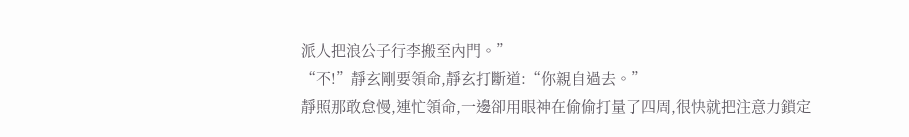派人把浪公子行李搬至內門。”
“不!”靜玄剛要領命,靜玄打斷道:“你親自過去。”
靜照那敢怠慢,連忙領命,一邊卻用眼神在偷偷打量了四周,很快就把注意力鎖定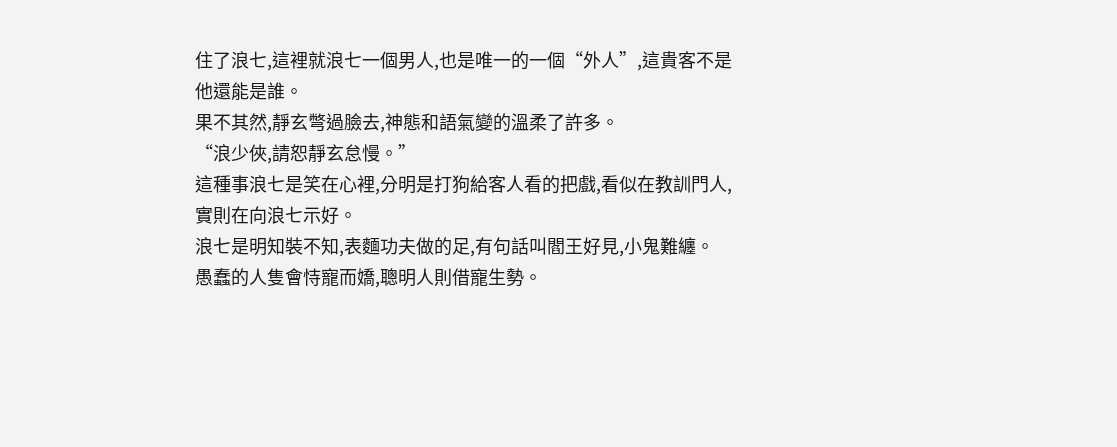住了浪七,這裡就浪七一個男人,也是唯一的一個“外人”,這貴客不是他還能是誰。
果不其然,靜玄彆過臉去,神態和語氣變的溫柔了許多。
“浪少俠,請恕靜玄怠慢。”
這種事浪七是笑在心裡,分明是打狗給客人看的把戲,看似在教訓門人,實則在向浪七示好。
浪七是明知裝不知,表麵功夫做的足,有句話叫閻王好見,小鬼難纏。
愚蠢的人隻會恃寵而嬌,聰明人則借寵生勢。